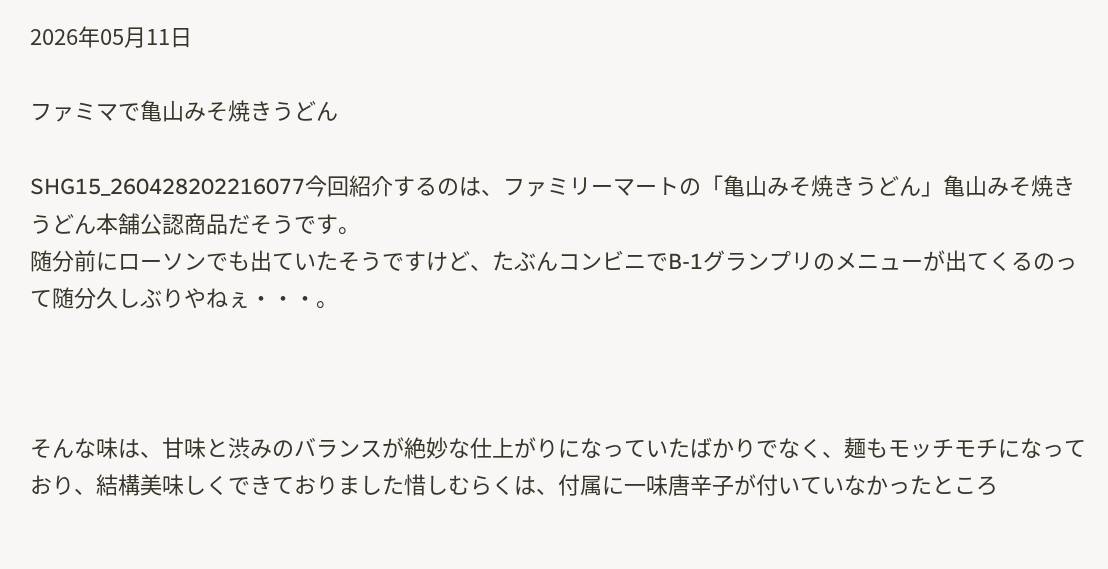2026年05月11日

ファミマで亀山みそ焼きうどん

SHG15_260428202216077今回紹介するのは、ファミリーマートの「亀山みそ焼きうどん」亀山みそ焼きうどん本舗公認商品だそうです。
随分前にローソンでも出ていたそうですけど、たぶんコンビニでB-1グランプリのメニューが出てくるのって随分久しぶりやねぇ・・・。



そんな味は、甘味と渋みのバランスが絶妙な仕上がりになっていたばかりでなく、麺もモッチモチになっており、結構美味しくできておりました惜しむらくは、付属に一味唐辛子が付いていなかったところ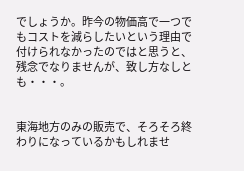でしょうか。昨今の物価高で一つでもコストを減らしたいという理由で付けられなかったのではと思うと、残念でなりませんが、致し方なしとも・・・。


東海地方のみの販売で、そろそろ終わりになっているかもしれませ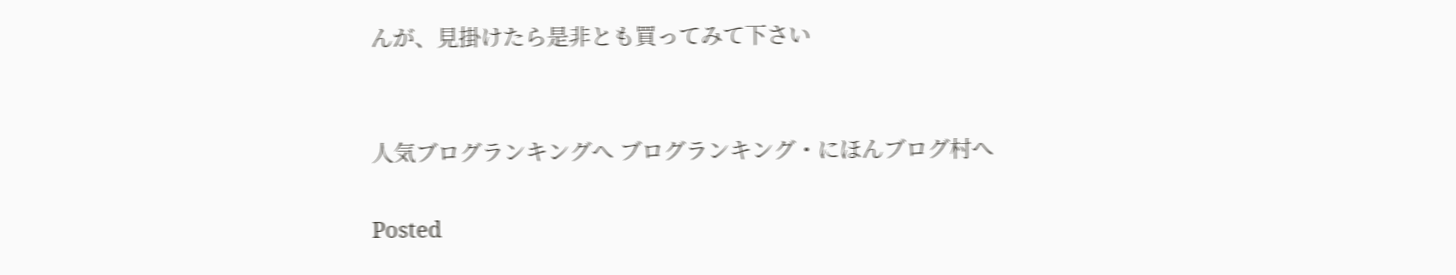んが、見掛けたら是非とも買ってみて下さい


人気ブログランキングへ ブログランキング・にほんブログ村へ

Posted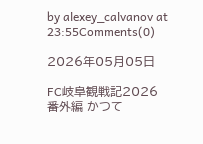by alexey_calvanov at 23:55Comments(0)

2026年05月05日

FC岐阜観戦記2026 番外編 かつて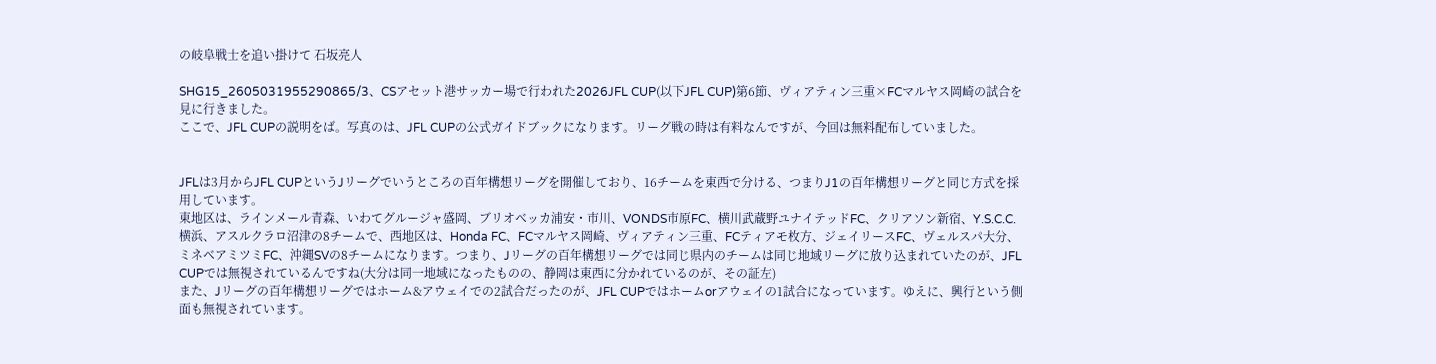の岐阜戦士を追い掛けて 石坂亮人

SHG15_2605031955290865/3、CSアセット港サッカー場で行われた2026JFL CUP(以下JFL CUP)第6節、ヴィアティン三重×FCマルヤス岡崎の試合を見に行きました。
ここで、JFL CUPの説明をば。写真のは、JFL CUPの公式ガイドブックになります。リーグ戦の時は有料なんですが、今回は無料配布していました。


JFLは3月からJFL CUPというJリーグでいうところの百年構想リーグを開催しており、16チームを東西で分ける、つまりJ1の百年構想リーグと同じ方式を採用しています。
東地区は、ラインメール青森、いわてグルージャ盛岡、ブリオベッカ浦安・市川、VONDS市原FC、横川武蔵野ユナイテッドFC、クリアソン新宿、Y.S.C.C.横浜、アスルクラロ沼津の8チームで、西地区は、Honda FC、FCマルヤス岡崎、ヴィアティン三重、FCティアモ枚方、ジェイリースFC、ヴェルスパ大分、ミネベアミツミFC、沖縄SVの8チームになります。つまり、Jリーグの百年構想リーグでは同じ県内のチームは同じ地域リーグに放り込まれていたのが、JFL CUPでは無視されているんですね(大分は同一地域になったものの、静岡は東西に分かれているのが、その証左)
また、Jリーグの百年構想リーグではホーム&アウェイでの2試合だったのが、JFL CUPではホームorアウェイの1試合になっています。ゆえに、興行という側面も無視されています。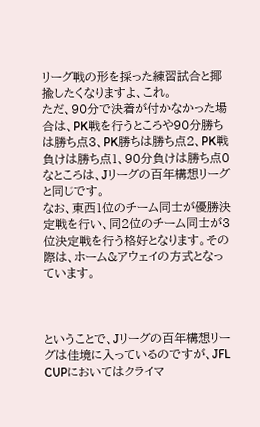リーグ戦の形を採った練習試合と揶揄したくなりますよ、これ。
ただ、90分で決着が付かなかった場合は、PK戦を行うところや90分勝ちは勝ち点3、PK勝ちは勝ち点2、PK戦負けは勝ち点1、90分負けは勝ち点0なところは、Jリーグの百年構想リーグと同じです。
なお、東西1位のチーム同士が優勝決定戦を行い、同2位のチーム同士が3位決定戦を行う格好となります。その際は、ホーム&アウェイの方式となっています。



ということで、Jリーグの百年構想リーグは佳境に入っているのですが、JFL CUPにおいてはクライマ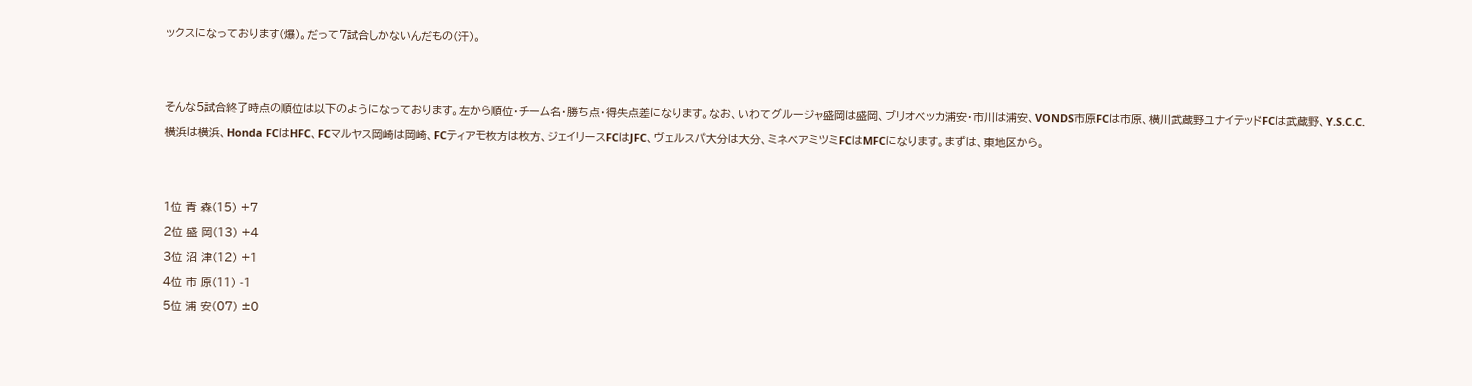ックスになっております(爆)。だって7試合しかないんだもの(汗)。


そんな5試合終了時点の順位は以下のようになっております。左から順位・チーム名・勝ち点・得失点差になります。なお、いわてグルージャ盛岡は盛岡、ブリオベッカ浦安・市川は浦安、VONDS市原FCは市原、横川武蔵野ユナイテッドFCは武蔵野、Y.S.C.C.横浜は横浜、Honda FCはHFC、FCマルヤス岡崎は岡崎、FCティアモ枚方は枚方、ジェイリースFCはJFC、ヴェルスパ大分は大分、ミネベアミツミFCはMFCになります。まずは、東地区から。


1位 青 森(15) +7
2位 盛 岡(13) +4
3位 沼 津(12) +1
4位 市 原(11) -1
5位 浦 安(07) ±0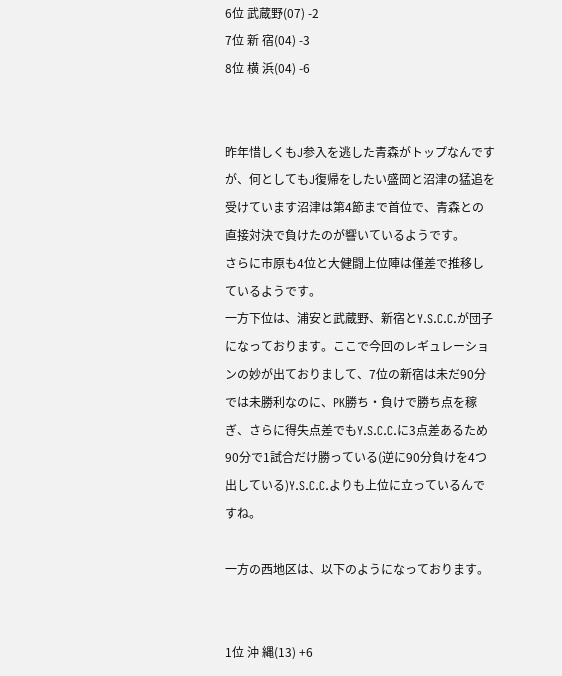6位 武蔵野(07) -2
7位 新 宿(04) -3
8位 横 浜(04) -6


昨年惜しくもJ参入を逃した青森がトップなんですが、何としてもJ復帰をしたい盛岡と沼津の猛追を受けています沼津は第4節まで首位で、青森との直接対決で負けたのが響いているようです。
さらに市原も4位と大健闘上位陣は僅差で推移しているようです。
一方下位は、浦安と武蔵野、新宿とY.S.C.C.が団子になっております。ここで今回のレギュレーションの妙が出ておりまして、7位の新宿は未だ90分では未勝利なのに、PK勝ち・負けで勝ち点を稼ぎ、さらに得失点差でもY.S.C.C.に3点差あるため90分で1試合だけ勝っている(逆に90分負けを4つ出している)Y.S.C.C.よりも上位に立っているんですね。

一方の西地区は、以下のようになっております。


1位 沖 縄(13) +6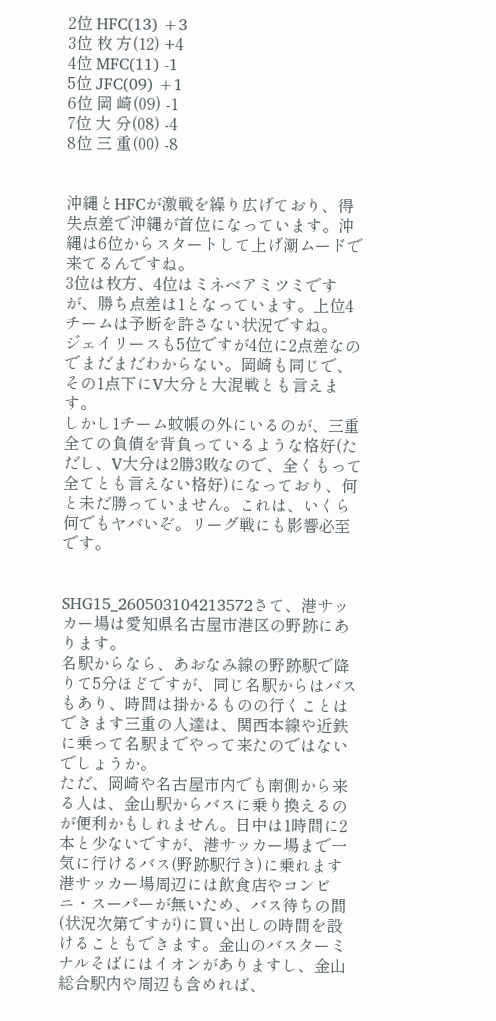2位 HFC(13) +3
3位 枚 方(12) +4
4位 MFC(11) -1
5位 JFC(09) +1
6位 岡 崎(09) -1
7位 大 分(08) -4
8位 三 重(00) -8


沖縄とHFCが激戦を繰り広げており、得失点差で沖縄が首位になっています。沖縄は6位からスタートして上げ潮ムードで来てるんですね。
3位は枚方、4位はミネベアミツミですが、勝ち点差は1となっています。上位4チームは予断を許さない状況ですね。
ジェイリースも5位ですが4位に2点差なのでまだまだわからない。岡崎も同じで、その1点下にV大分と大混戦とも言えます。
しかし1チーム蚊帳の外にいるのが、三重全ての負債を背負っているような格好(ただし、V大分は2勝3敗なので、全くもって全てとも言えない格好)になっており、何と未だ勝っていません。これは、いくら何でもヤバいぞ。リーグ戦にも影響必至です。


SHG15_260503104213572さて、港サッカー場は愛知県名古屋市港区の野跡にあります。
名駅からなら、あおなみ線の野跡駅で降りて5分ほどですが、同じ名駅からはバスもあり、時間は掛かるものの行くことはできます三重の人達は、関西本線や近鉄に乗って名駅までやって来たのではないでしょうか。
ただ、岡崎や名古屋市内でも南側から来る人は、金山駅からバスに乗り換えるのが便利かもしれません。日中は1時間に2本と少ないですが、港サッカー場まで一気に行けるバス(野跡駅行き)に乗れます港サッカー場周辺には飲食店やコンビニ・スーパーが無いため、バス待ちの間(状況次第ですが)に買い出しの時間を設けることもできます。金山のバスターミナルそばにはイオンがありますし、金山総合駅内や周辺も含めれば、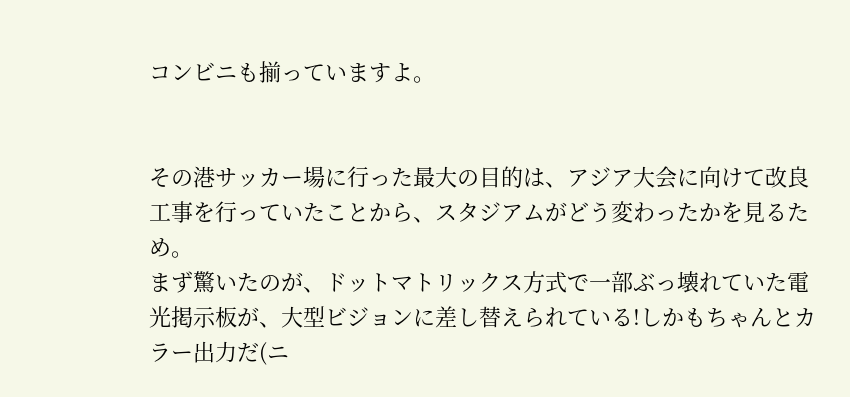コンビニも揃っていますよ。


その港サッカー場に行った最大の目的は、アジア大会に向けて改良工事を行っていたことから、スタジアムがどう変わったかを見るため。
まず驚いたのが、ドットマトリックス方式で一部ぶっ壊れていた電光掲示板が、大型ビジョンに差し替えられている!しかもちゃんとカラー出力だ(ニ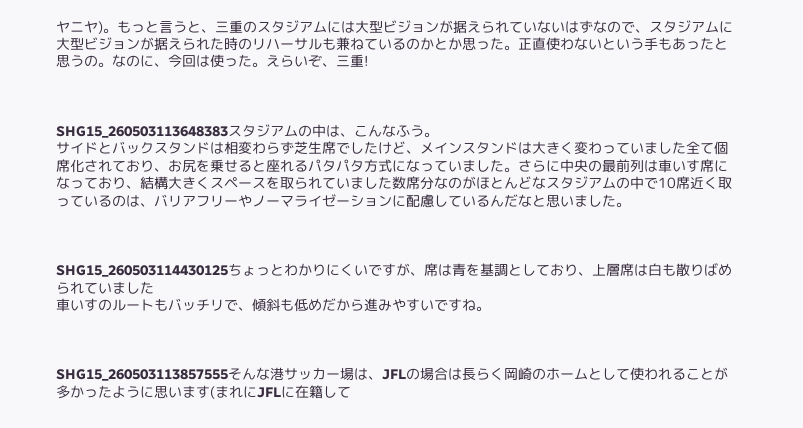ヤニヤ)。もっと言うと、三重のスタジアムには大型ビジョンが据えられていないはずなので、スタジアムに大型ビジョンが据えられた時のリハーサルも兼ねているのかとか思った。正直使わないという手もあったと思うの。なのに、今回は使った。えらいぞ、三重!



SHG15_260503113648383スタジアムの中は、こんなふう。
サイドとバックスタンドは相変わらず芝生席でしたけど、メインスタンドは大きく変わっていました全て個席化されており、お尻を乗せると座れるパタパタ方式になっていました。さらに中央の最前列は車いす席になっており、結構大きくスペースを取られていました数席分なのがほとんどなスタジアムの中で10席近く取っているのは、バリアフリーやノーマライゼーションに配慮しているんだなと思いました。



SHG15_260503114430125ちょっとわかりにくいですが、席は青を基調としており、上層席は白も散りばめられていました
車いすのルートもバッチリで、傾斜も低めだから進みやすいですね。



SHG15_260503113857555そんな港サッカー場は、JFLの場合は長らく岡崎のホームとして使われることが多かったように思います(まれにJFLに在籍して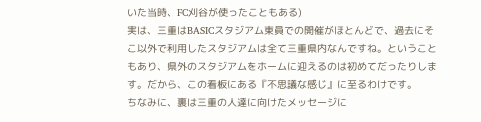いた当時、FC刈谷が使ったこともある)
実は、三重はBASICスタジアム東員での開催がほとんどで、過去にそこ以外で利用したスタジアムは全て三重県内なんですね。ということもあり、県外のスタジアムをホームに迎えるのは初めてだったりします。だから、この看板にある『不思議な感じ』に至るわけです。
ちなみに、裏は三重の人達に向けたメッセージに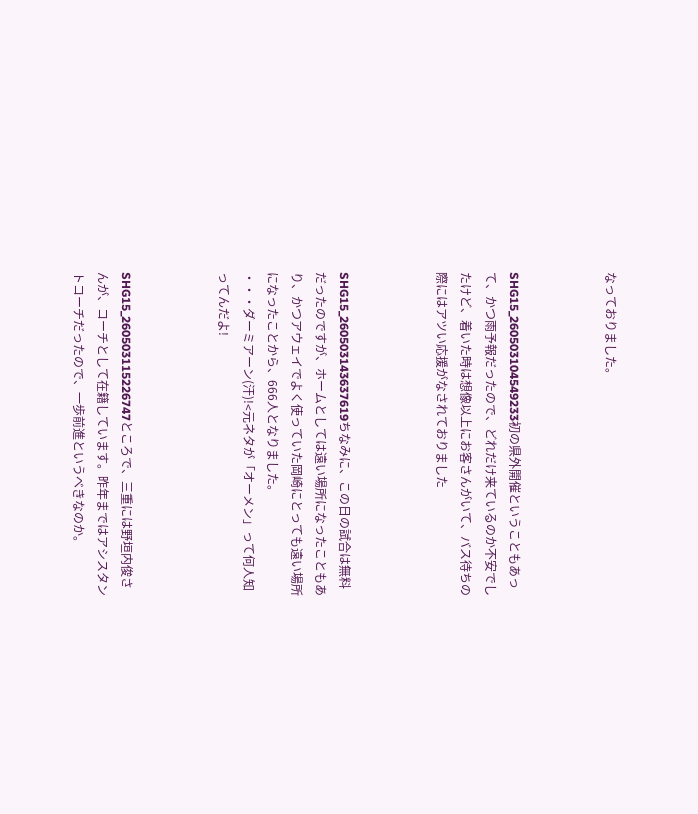なっておりました。



SHG15_260503104549233初の県外開催ということもあって、かつ雨予報だったので、どれだけ来ているのか不安でしたけど、着いた時は想像以上にお客さんがいて、バス待ちの際にはアツい応援がなされておりました



SHG15_260503143637619ちなみに、この日の試合は無料だったのですが、ホームとしては遠い場所になったこともあり、かつアウェイでよく使っていた岡崎にとっても遠い場所になったことから、666人となりました。
・・・ダーミアーン(汗)!<元ネタが「オーメン」って何人知ってんだよ!



SHG15_260503115226747ところで、三重には野垣内俊さんが、コーチとして在籍しています。昨年まではアシスタントコーチだったので、一歩前進というべきなのか。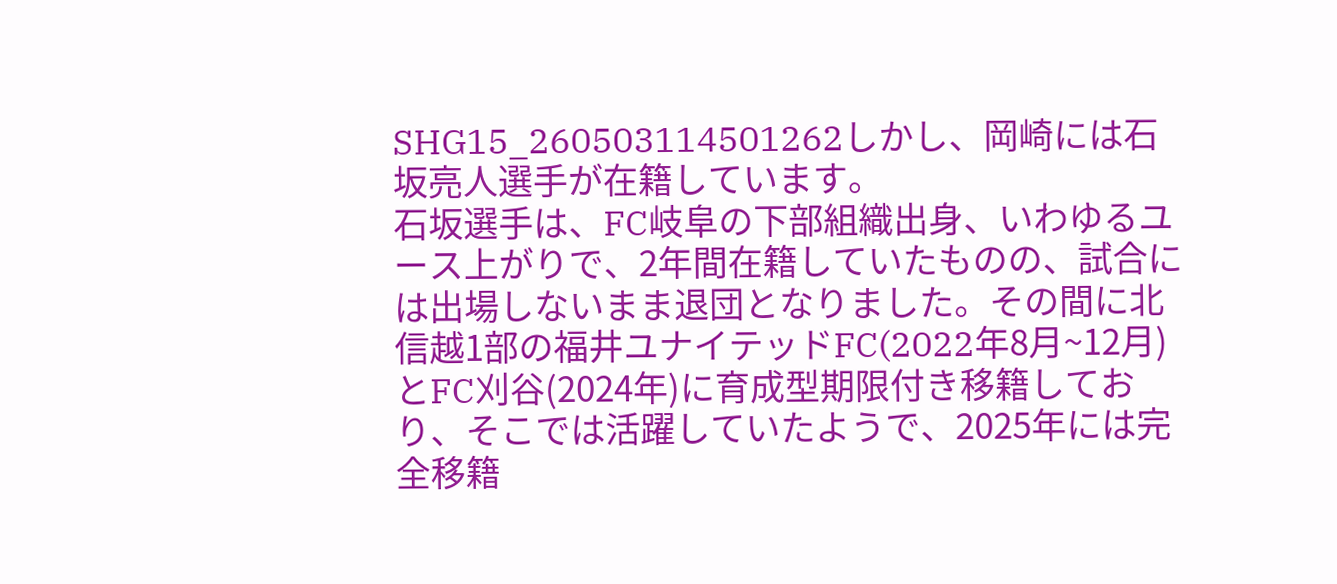SHG15_260503114501262しかし、岡崎には石坂亮人選手が在籍しています。
石坂選手は、FC岐阜の下部組織出身、いわゆるユース上がりで、2年間在籍していたものの、試合には出場しないまま退団となりました。その間に北信越1部の福井ユナイテッドFC(2022年8月~12月)とFC刈谷(2024年)に育成型期限付き移籍しており、そこでは活躍していたようで、2025年には完全移籍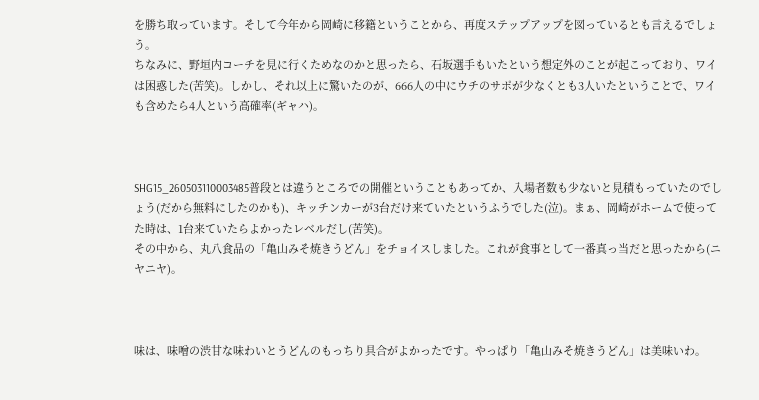を勝ち取っています。そして今年から岡崎に移籍ということから、再度ステップアップを図っているとも言えるでしょう。
ちなみに、野垣内コーチを見に行くためなのかと思ったら、石坂選手もいたという想定外のことが起こっており、ワイは困惑した(苦笑)。しかし、それ以上に驚いたのが、666人の中にウチのサポが少なくとも3人いたということで、ワイも含めたら4人という高確率(ギャハ)。



SHG15_260503110003485普段とは違うところでの開催ということもあってか、入場者数も少ないと見積もっていたのでしょう(だから無料にしたのかも)、キッチンカーが3台だけ来ていたというふうでした(泣)。まぁ、岡崎がホームで使ってた時は、1台来ていたらよかったレベルだし(苦笑)。
その中から、丸八食品の「亀山みそ焼きうどん」をチョイスしました。これが食事として一番真っ当だと思ったから(ニヤニヤ)。



味は、味噌の渋甘な味わいとうどんのもっちり具合がよかったです。やっぱり「亀山みそ焼きうどん」は美味いわ。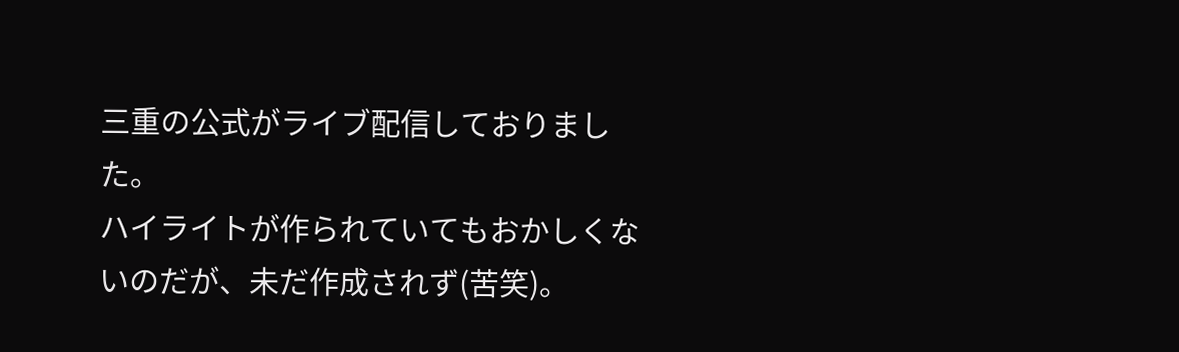三重の公式がライブ配信しておりました。
ハイライトが作られていてもおかしくないのだが、未だ作成されず(苦笑)。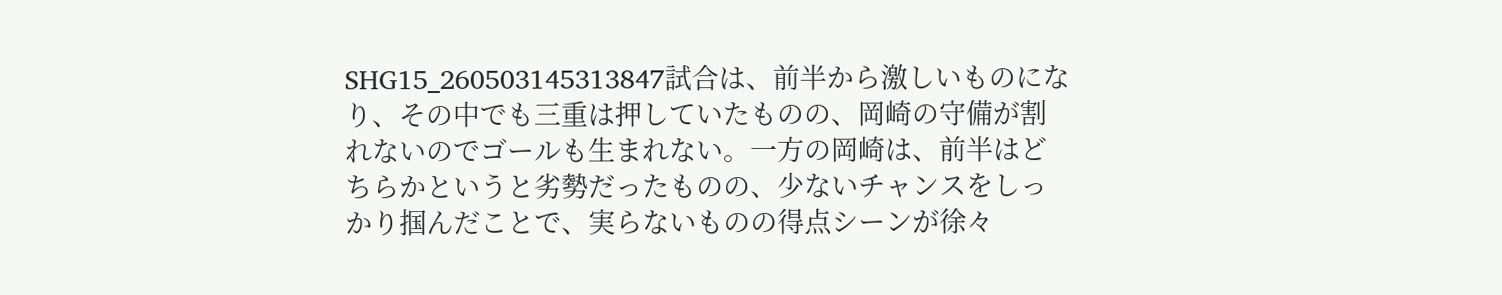SHG15_260503145313847試合は、前半から激しいものになり、その中でも三重は押していたものの、岡崎の守備が割れないのでゴールも生まれない。一方の岡崎は、前半はどちらかというと劣勢だったものの、少ないチャンスをしっかり掴んだことで、実らないものの得点シーンが徐々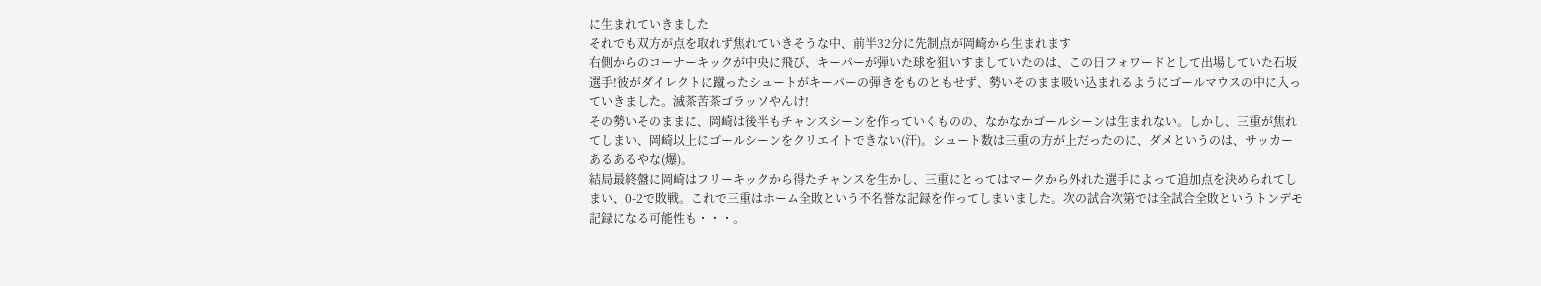に生まれていきました
それでも双方が点を取れず焦れていきそうな中、前半32分に先制点が岡崎から生まれます
右側からのコーナーキックが中央に飛び、キーパーが弾いた球を狙いすましていたのは、この日フォワードとして出場していた石坂選手!彼がダイレクトに蹴ったシュートがキーパーの弾きをものともせず、勢いそのまま吸い込まれるようにゴールマウスの中に入っていきました。滅茶苦茶ゴラッソやんけ!
その勢いそのままに、岡崎は後半もチャンスシーンを作っていくものの、なかなかゴールシーンは生まれない。しかし、三重が焦れてしまい、岡崎以上にゴールシーンをクリエイトできない(汗)。シュート数は三重の方が上だったのに、ダメというのは、サッカーあるあるやな(爆)。
結局最終盤に岡崎はフリーキックから得たチャンスを生かし、三重にとってはマークから外れた選手によって追加点を決められてしまい、0-2で敗戦。これで三重はホーム全敗という不名誉な記録を作ってしまいました。次の試合次第では全試合全敗というトンデモ記録になる可能性も・・・。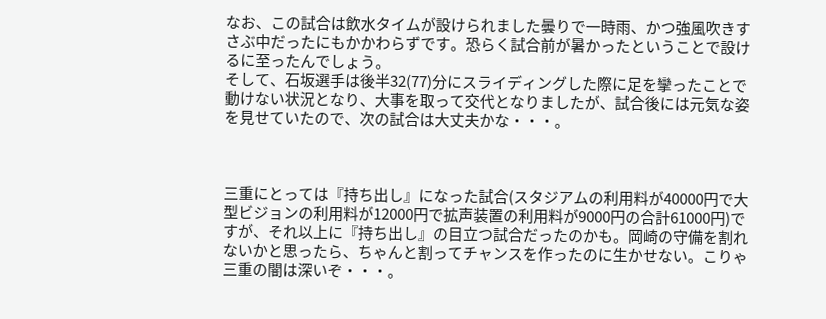なお、この試合は飲水タイムが設けられました曇りで一時雨、かつ強風吹きすさぶ中だったにもかかわらずです。恐らく試合前が暑かったということで設けるに至ったんでしょう。
そして、石坂選手は後半32(77)分にスライディングした際に足を攣ったことで動けない状況となり、大事を取って交代となりましたが、試合後には元気な姿を見せていたので、次の試合は大丈夫かな・・・。



三重にとっては『持ち出し』になった試合(スタジアムの利用料が40000円で大型ビジョンの利用料が12000円で拡声装置の利用料が9000円の合計61000円)ですが、それ以上に『持ち出し』の目立つ試合だったのかも。岡崎の守備を割れないかと思ったら、ちゃんと割ってチャンスを作ったのに生かせない。こりゃ三重の闇は深いぞ・・・。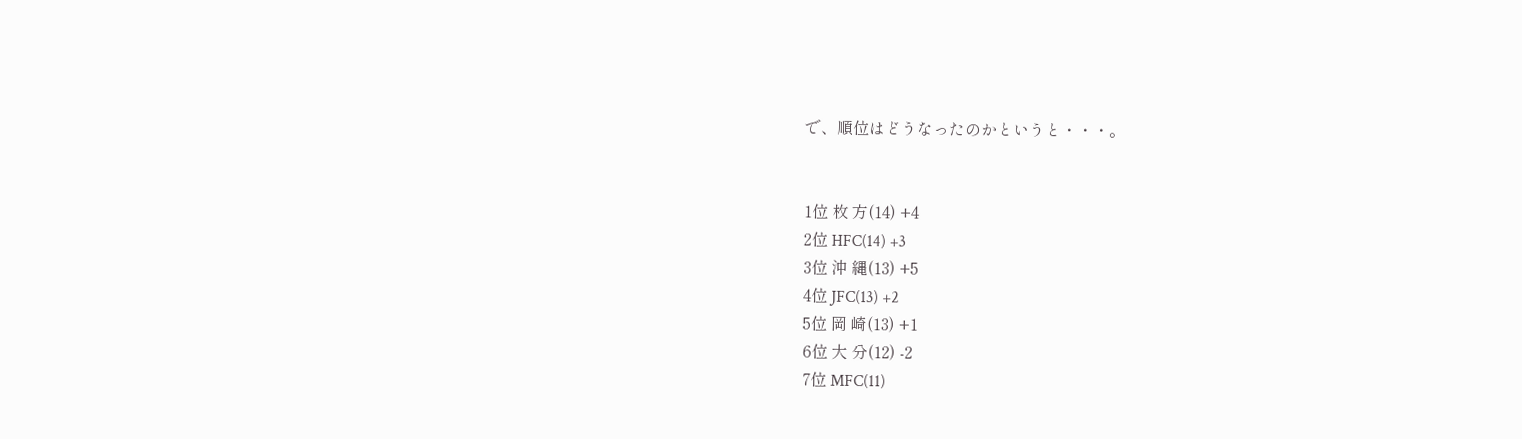で、順位はどうなったのかというと・・・。


1位 枚 方(14) +4
2位 HFC(14) +3
3位 沖 縄(13) +5
4位 JFC(13) +2
5位 岡 崎(13) +1
6位 大 分(12) -2
7位 MFC(11)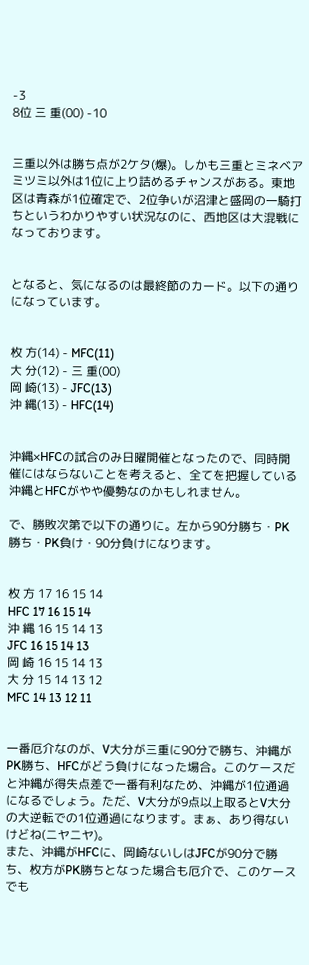-3
8位 三 重(00) -10


三重以外は勝ち点が2ケタ(爆)。しかも三重とミネベアミツミ以外は1位に上り詰めるチャンスがある。東地区は青森が1位確定で、2位争いが沼津と盛岡の一騎打ちというわかりやすい状況なのに、西地区は大混戦になっております。


となると、気になるのは最終節のカード。以下の通りになっています。


枚 方(14) - MFC(11)
大 分(12) - 三 重(00)
岡 崎(13) - JFC(13)
沖 縄(13) - HFC(14)


沖縄×HFCの試合のみ日曜開催となったので、同時開催にはならないことを考えると、全てを把握している沖縄とHFCがやや優勢なのかもしれません。

で、勝敗次第で以下の通りに。左から90分勝ち・PK勝ち・PK負け・90分負けになります。


枚 方 17 16 15 14
HFC 17 16 15 14
沖 縄 16 15 14 13
JFC 16 15 14 13
岡 崎 16 15 14 13
大 分 15 14 13 12
MFC 14 13 12 11


一番厄介なのが、V大分が三重に90分で勝ち、沖縄がPK勝ち、HFCがどう負けになった場合。このケースだと沖縄が得失点差で一番有利なため、沖縄が1位通過になるでしょう。ただ、V大分が9点以上取るとV大分の大逆転での1位通過になります。まぁ、あり得ないけどね(ニヤニヤ)。
また、沖縄がHFCに、岡崎ないしはJFCが90分で勝ち、枚方がPK勝ちとなった場合も厄介で、このケースでも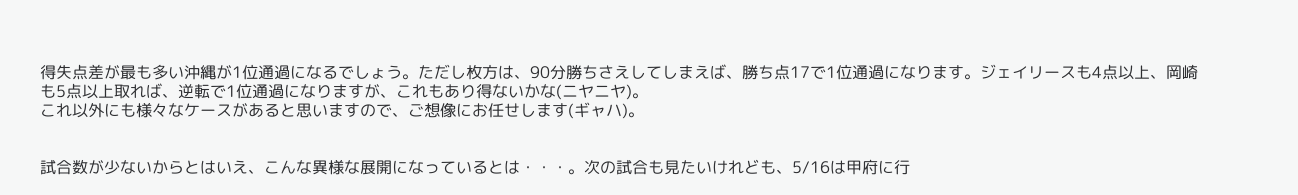得失点差が最も多い沖縄が1位通過になるでしょう。ただし枚方は、90分勝ちさえしてしまえば、勝ち点17で1位通過になります。ジェイリースも4点以上、岡崎も5点以上取れば、逆転で1位通過になりますが、これもあり得ないかな(ニヤニヤ)。
これ以外にも様々なケースがあると思いますので、ご想像にお任せします(ギャハ)。


試合数が少ないからとはいえ、こんな異様な展開になっているとは・・・。次の試合も見たいけれども、5/16は甲府に行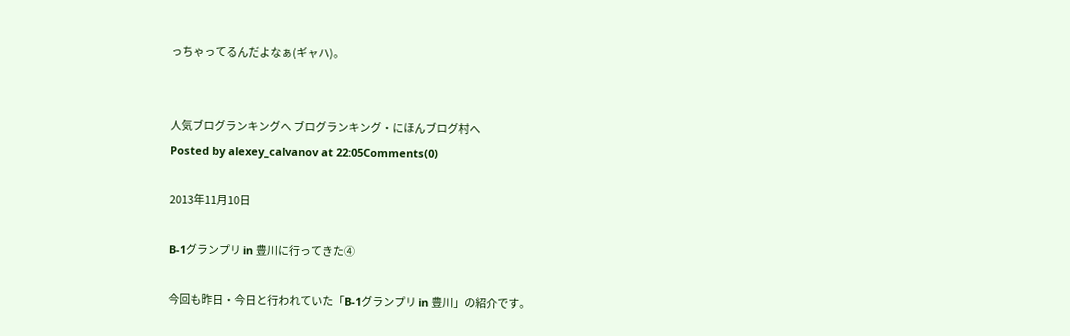っちゃってるんだよなぁ(ギャハ)。


人気ブログランキングへ ブログランキング・にほんブログ村へ
Posted by alexey_calvanov at 22:05Comments(0)

2013年11月10日

B-1グランプリ in 豊川に行ってきた④

今回も昨日・今日と行われていた「B-1グランプリ in 豊川」の紹介です。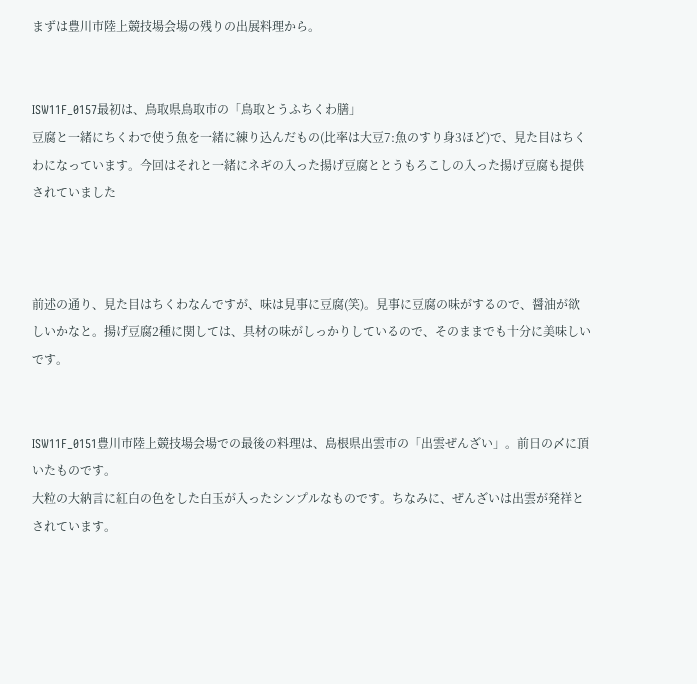まずは豊川市陸上競技場会場の残りの出展料理から。


ISW11F_0157最初は、鳥取県鳥取市の「鳥取とうふちくわ膳」
豆腐と一緒にちくわで使う魚を一緒に練り込んだもの(比率は大豆7:魚のすり身3ほど)で、見た目はちくわになっています。今回はそれと一緒にネギの入った揚げ豆腐ととうもろこしの入った揚げ豆腐も提供されていました



前述の通り、見た目はちくわなんですが、味は見事に豆腐(笑)。見事に豆腐の味がするので、醤油が欲しいかなと。揚げ豆腐2種に関しては、具材の味がしっかりしているので、そのままでも十分に美味しいです。


ISW11F_0151豊川市陸上競技場会場での最後の料理は、島根県出雲市の「出雲ぜんざい」。前日の〆に頂いたものです。
大粒の大納言に紅白の色をした白玉が入ったシンプルなものです。ちなみに、ぜんざいは出雲が発祥とされています。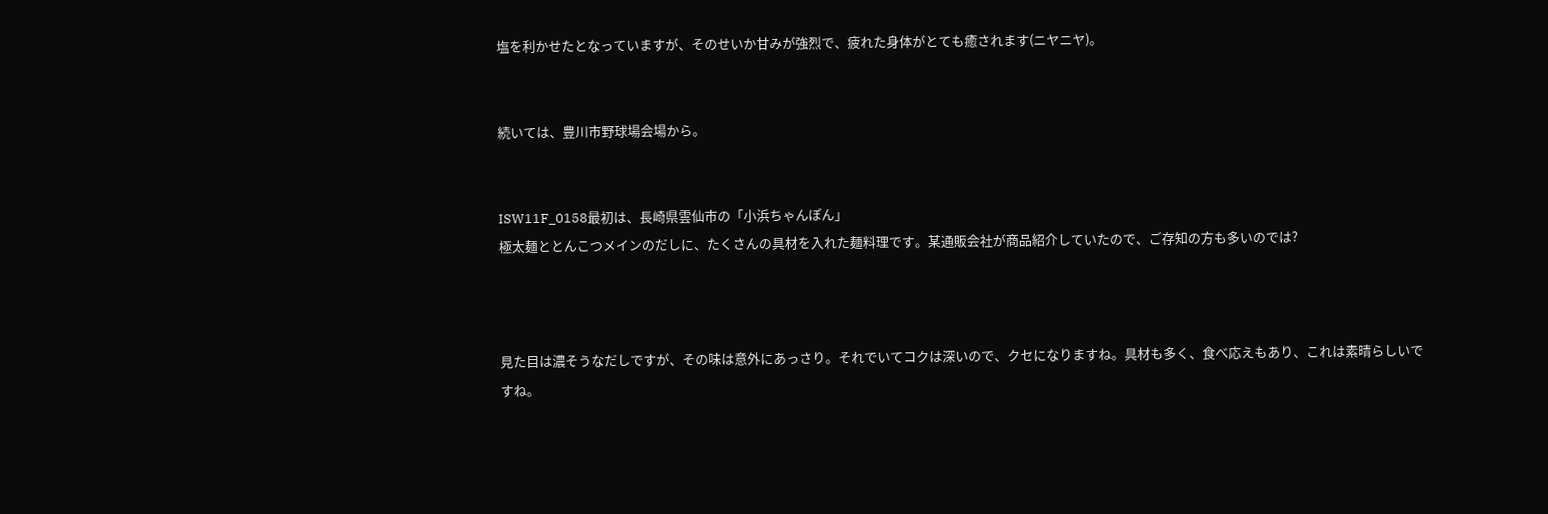塩を利かせたとなっていますが、そのせいか甘みが強烈で、疲れた身体がとても癒されます(ニヤニヤ)。


続いては、豊川市野球場会場から。


ISW11F_0158最初は、長崎県雲仙市の「小浜ちゃんぽん」
極太麺ととんこつメインのだしに、たくさんの具材を入れた麺料理です。某通販会社が商品紹介していたので、ご存知の方も多いのでは?



見た目は濃そうなだしですが、その味は意外にあっさり。それでいてコクは深いので、クセになりますね。具材も多く、食べ応えもあり、これは素晴らしいですね。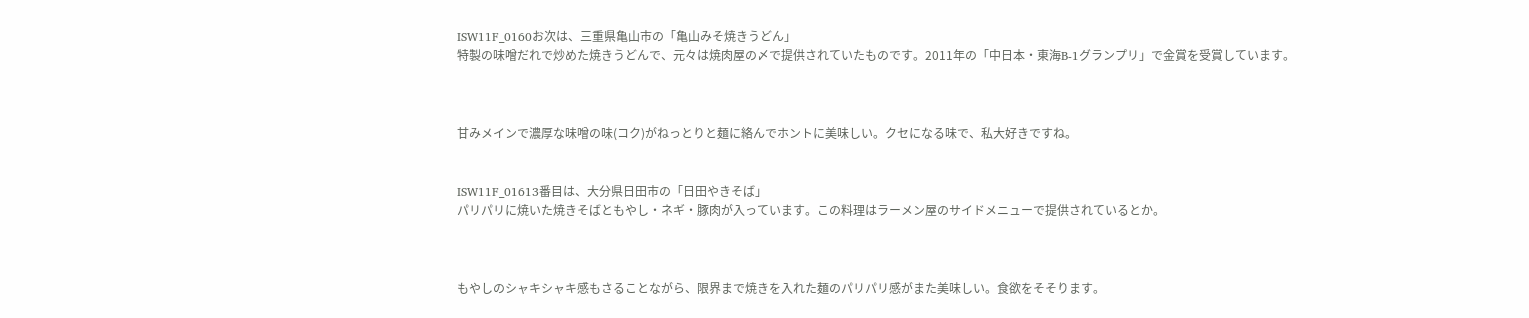ISW11F_0160お次は、三重県亀山市の「亀山みそ焼きうどん」
特製の味噌だれで炒めた焼きうどんで、元々は焼肉屋の〆で提供されていたものです。2011年の「中日本・東海B-1グランプリ」で金賞を受賞しています。



甘みメインで濃厚な味噌の味(コク)がねっとりと麺に絡んでホントに美味しい。クセになる味で、私大好きですね。


ISW11F_01613番目は、大分県日田市の「日田やきそば」
パリパリに焼いた焼きそばともやし・ネギ・豚肉が入っています。この料理はラーメン屋のサイドメニューで提供されているとか。



もやしのシャキシャキ感もさることながら、限界まで焼きを入れた麺のパリパリ感がまた美味しい。食欲をそそります。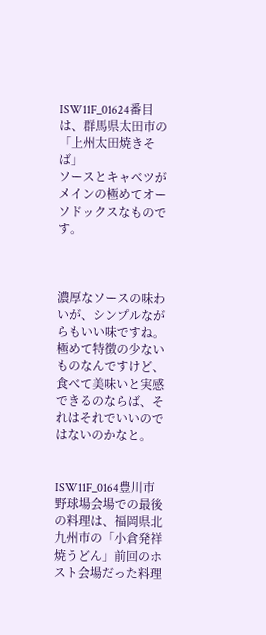ISW11F_01624番目は、群馬県太田市の「上州太田焼きそば」
ソースとキャベツがメインの極めてオーソドックスなものです。



濃厚なソースの味わいが、シンプルながらもいい味ですね。極めて特徴の少ないものなんですけど、食べて美味いと実感できるのならば、それはそれでいいのではないのかなと。


ISW11F_0164豊川市野球場会場での最後の料理は、福岡県北九州市の「小倉発祥焼うどん」前回のホスト会場だった料理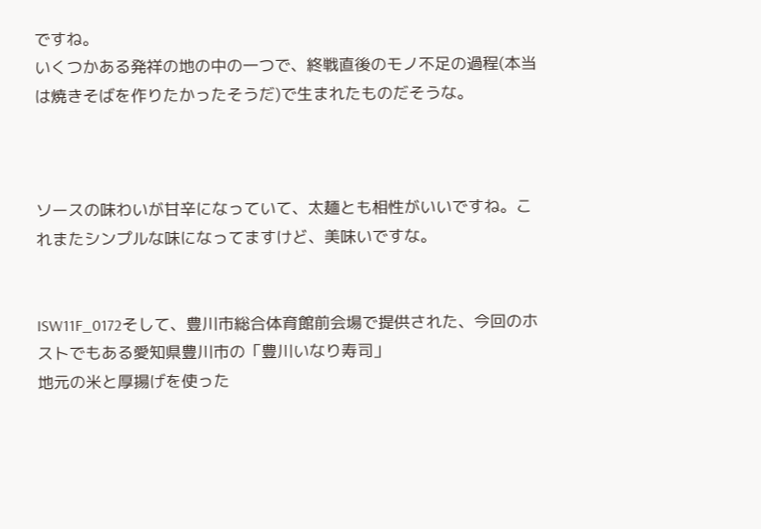ですね。
いくつかある発祥の地の中の一つで、終戦直後のモノ不足の過程(本当は焼きそばを作りたかったそうだ)で生まれたものだそうな。



ソースの味わいが甘辛になっていて、太麺とも相性がいいですね。これまたシンプルな味になってますけど、美味いですな。


ISW11F_0172そして、豊川市総合体育館前会場で提供された、今回のホストでもある愛知県豊川市の「豊川いなり寿司」
地元の米と厚揚げを使った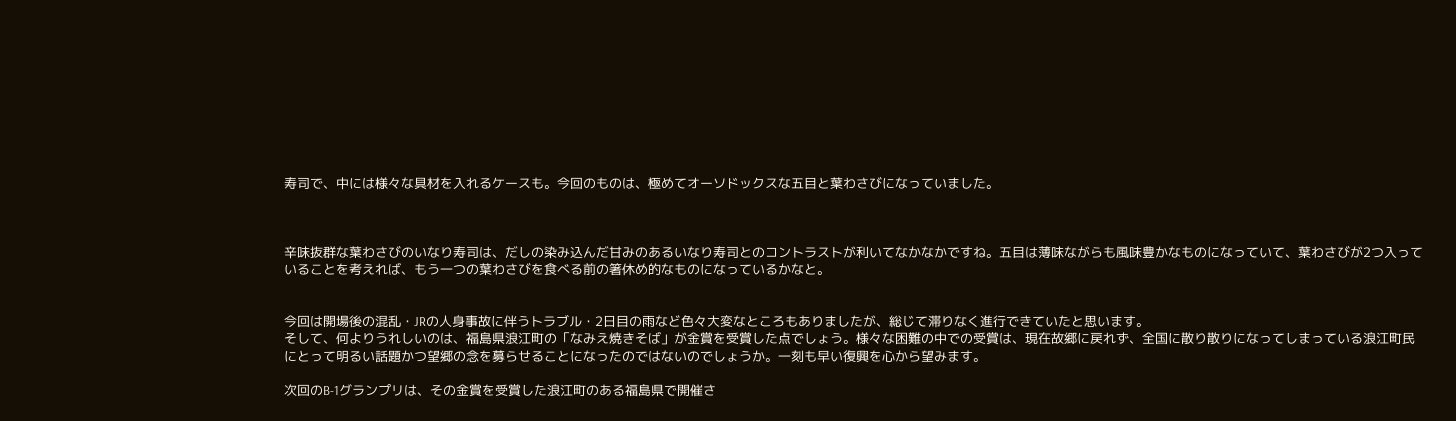寿司で、中には様々な具材を入れるケースも。今回のものは、極めてオーソドックスな五目と葉わさびになっていました。



辛味抜群な葉わさびのいなり寿司は、だしの染み込んだ甘みのあるいなり寿司とのコントラストが利いてなかなかですね。五目は薄味ながらも風味豊かなものになっていて、葉わさびが2つ入っていることを考えれば、もう一つの葉わさびを食べる前の箸休め的なものになっているかなと。


今回は開場後の混乱・JRの人身事故に伴うトラブル・2日目の雨など色々大変なところもありましたが、総じて滞りなく進行できていたと思います。
そして、何よりうれしいのは、福島県浪江町の「なみえ焼きそば」が金賞を受賞した点でしょう。様々な困難の中での受賞は、現在故郷に戻れず、全国に散り散りになってしまっている浪江町民にとって明るい話題かつ望郷の念を募らせることになったのではないのでしょうか。一刻も早い復興を心から望みます。

次回のB-1グランプリは、その金賞を受賞した浪江町のある福島県で開催さ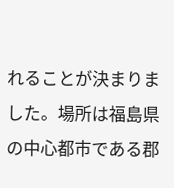れることが決まりました。場所は福島県の中心都市である郡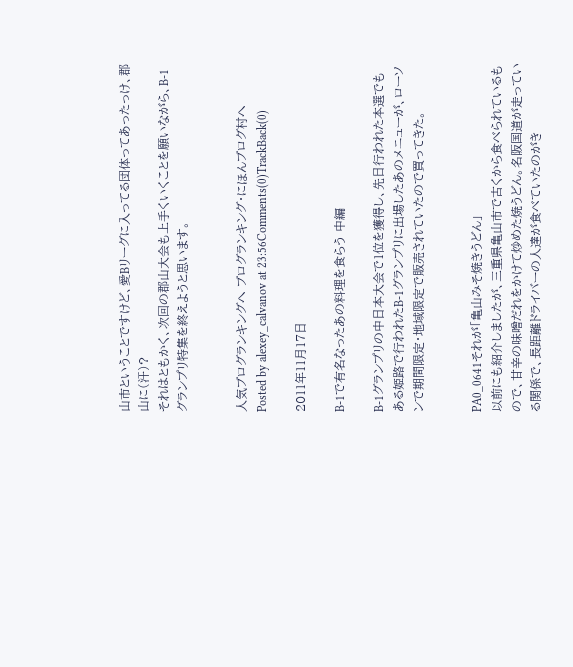山市ということですけど、愛Bリーグに入ってる団体ってあったっけ、郡山に(汗)?
それはともかく、次回の郡山大会も上手くいくことを願いながら、B-1グランプリ特集を終えようと思います。


人気ブログランキングへ ブログランキング・にほんブログ村へ
Posted by alexey_calvanov at 23:56Comments(0)TrackBack(0)

2011年11月17日

B-1で有名なったあの料理を食らう 中編

B-1グランプリの中日本大会で1位を獲得し、先日行われた本選でもある姫路で行われたB-1グランプリに出場したあのメニューが、ローソンで期間限定・地域限定で販売されていたので買ってきた。


PA0_0641それが「亀山みそ焼きうどん」
以前にも紹介しましたが、三重県亀山市で古くから食べられているもので、甘辛の味噌だれをかけて炒めた焼うどん。名阪国道が走っている関係で、長距離ドライバーの人達が食べていたのがき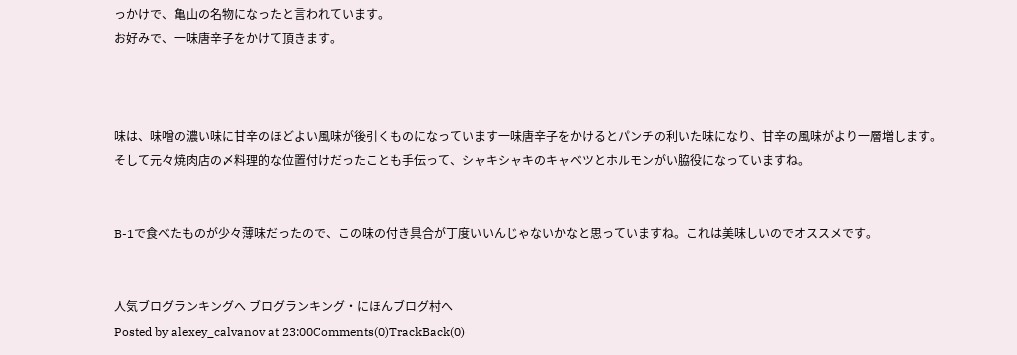っかけで、亀山の名物になったと言われています。
お好みで、一味唐辛子をかけて頂きます。



味は、味噌の濃い味に甘辛のほどよい風味が後引くものになっています一味唐辛子をかけるとパンチの利いた味になり、甘辛の風味がより一層増します。
そして元々焼肉店の〆料理的な位置付けだったことも手伝って、シャキシャキのキャベツとホルモンがい脇役になっていますね。


B-1で食べたものが少々薄味だったので、この味の付き具合が丁度いいんじゃないかなと思っていますね。これは美味しいのでオススメです。


人気ブログランキングへ ブログランキング・にほんブログ村へ
Posted by alexey_calvanov at 23:00Comments(0)TrackBack(0)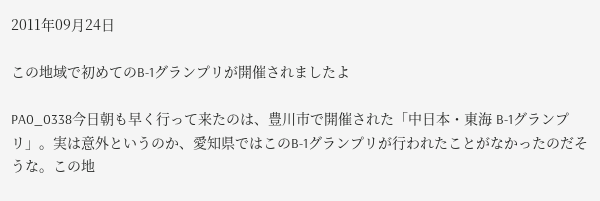2011年09月24日

この地域で初めてのB-1グランプリが開催されましたよ

PA0_0338今日朝も早く行って来たのは、豊川市で開催された「中日本・東海 B-1グランプリ」。実は意外というのか、愛知県ではこのB-1グランプリが行われたことがなかったのだそうな。この地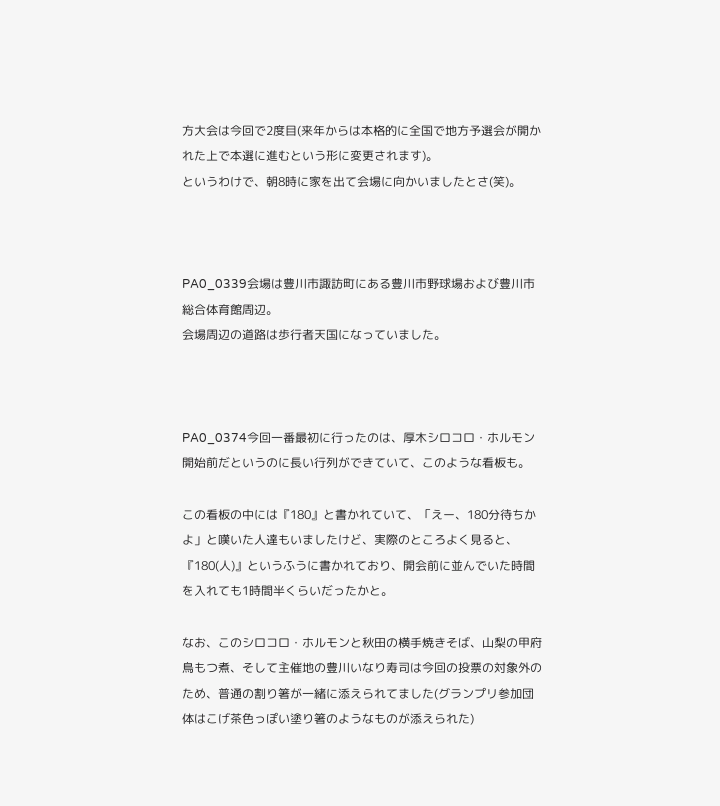方大会は今回で2度目(来年からは本格的に全国で地方予選会が開かれた上で本選に進むという形に変更されます)。
というわけで、朝8時に家を出て会場に向かいましたとさ(笑)。



PA0_0339会場は豊川市諏訪町にある豊川市野球場および豊川市総合体育館周辺。
会場周辺の道路は歩行者天国になっていました。



PA0_0374今回一番最初に行ったのは、厚木シロコロ・ホルモン
開始前だというのに長い行列ができていて、このような看板も。

この看板の中には『180』と書かれていて、「えー、180分待ちかよ」と嘆いた人達もいましたけど、実際のところよく見ると、『180(人)』というふうに書かれており、開会前に並んでいた時間を入れても1時間半くらいだったかと。

なお、このシロコロ・ホルモンと秋田の横手焼きそば、山梨の甲府鳥もつ煮、そして主催地の豊川いなり寿司は今回の投票の対象外のため、普通の割り箸が一緒に添えられてました(グランプリ参加団体はこげ茶色っぽい塗り箸のようなものが添えられた)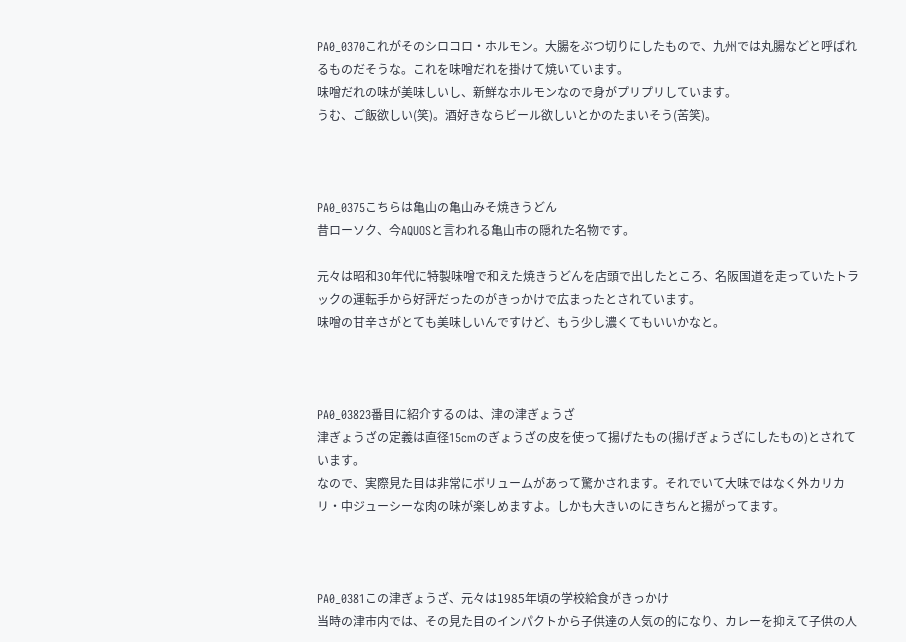PA0_0370これがそのシロコロ・ホルモン。大腸をぶつ切りにしたもので、九州では丸腸などと呼ばれるものだそうな。これを味噌だれを掛けて焼いています。
味噌だれの味が美味しいし、新鮮なホルモンなので身がプリプリしています。
うむ、ご飯欲しい(笑)。酒好きならビール欲しいとかのたまいそう(苦笑)。



PA0_0375こちらは亀山の亀山みそ焼きうどん
昔ローソク、今AQUOSと言われる亀山市の隠れた名物です。

元々は昭和30年代に特製味噌で和えた焼きうどんを店頭で出したところ、名阪国道を走っていたトラックの運転手から好評だったのがきっかけで広まったとされています。
味噌の甘辛さがとても美味しいんですけど、もう少し濃くてもいいかなと。



PA0_03823番目に紹介するのは、津の津ぎょうざ
津ぎょうざの定義は直径15cmのぎょうざの皮を使って揚げたもの(揚げぎょうざにしたもの)とされています。
なので、実際見た目は非常にボリュームがあって驚かされます。それでいて大味ではなく外カリカリ・中ジューシーな肉の味が楽しめますよ。しかも大きいのにきちんと揚がってます。



PA0_0381この津ぎょうざ、元々は1985年頃の学校給食がきっかけ
当時の津市内では、その見た目のインパクトから子供達の人気の的になり、カレーを抑えて子供の人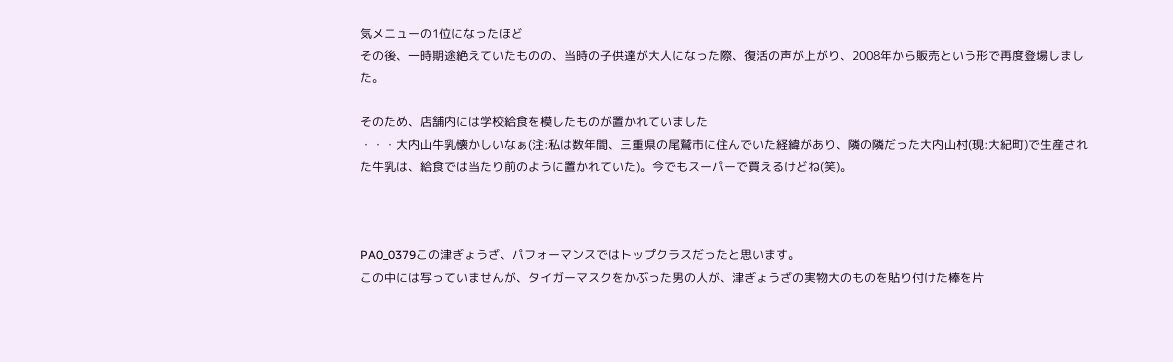気メニューの1位になったほど
その後、一時期途絶えていたものの、当時の子供達が大人になった際、復活の声が上がり、2008年から販売という形で再度登場しました。

そのため、店舗内には学校給食を模したものが置かれていました
・・・大内山牛乳懐かしいなぁ(注:私は数年間、三重県の尾鷲市に住んでいた経緯があり、隣の隣だった大内山村(現:大紀町)で生産された牛乳は、給食では当たり前のように置かれていた)。今でもスーパーで買えるけどね(笑)。



PA0_0379この津ぎょうざ、パフォーマンスではトップクラスだったと思います。
この中には写っていませんが、タイガーマスクをかぶった男の人が、津ぎょうざの実物大のものを貼り付けた棒を片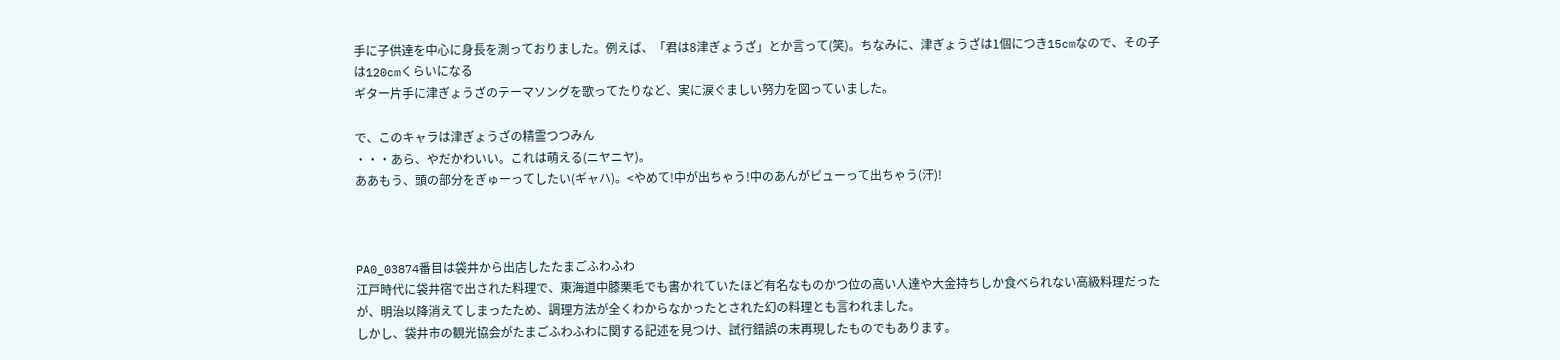手に子供達を中心に身長を測っておりました。例えば、「君は8津ぎょうざ」とか言って(笑)。ちなみに、津ぎょうざは1個につき15cmなので、その子は120cmくらいになる
ギター片手に津ぎょうざのテーマソングを歌ってたりなど、実に涙ぐましい努力を図っていました。

で、このキャラは津ぎょうざの精霊つつみん
・・・あら、やだかわいい。これは萌える(ニヤニヤ)。
ああもう、頭の部分をぎゅーってしたい(ギャハ)。<やめて!中が出ちゃう!中のあんがピューって出ちゃう(汗)!



PA0_03874番目は袋井から出店したたまごふわふわ
江戸時代に袋井宿で出された料理で、東海道中膝栗毛でも書かれていたほど有名なものかつ位の高い人達や大金持ちしか食べられない高級料理だったが、明治以降消えてしまったため、調理方法が全くわからなかったとされた幻の料理とも言われました。
しかし、袋井市の観光協会がたまごふわふわに関する記述を見つけ、試行錯誤の末再現したものでもあります。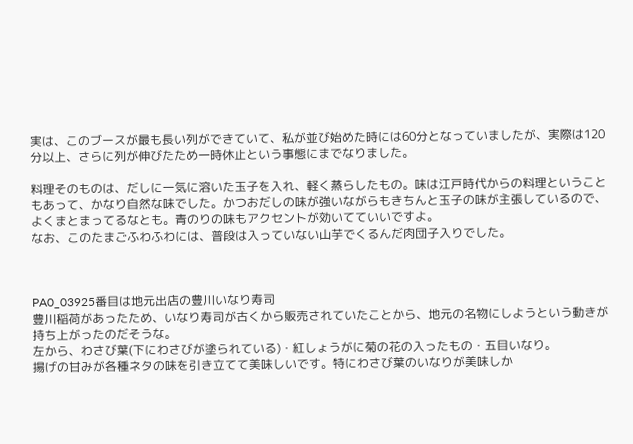実は、このブースが最も長い列ができていて、私が並び始めた時には60分となっていましたが、実際は120分以上、さらに列が伸びたため一時休止という事態にまでなりました。

料理そのものは、だしに一気に溶いた玉子を入れ、軽く蒸らしたもの。味は江戸時代からの料理ということもあって、かなり自然な味でした。かつおだしの味が強いながらもきちんと玉子の味が主張しているので、よくまとまってるなとも。青のりの味もアクセントが効いてていいですよ。
なお、このたまごふわふわには、普段は入っていない山芋でくるんだ肉団子入りでした。



PA0_03925番目は地元出店の豊川いなり寿司
豊川稲荷があったため、いなり寿司が古くから販売されていたことから、地元の名物にしようという動きが持ち上がったのだそうな。
左から、わさび葉(下にわさびが塗られている)・紅しょうがに菊の花の入ったもの・五目いなり。
揚げの甘みが各種ネタの味を引き立てて美味しいです。特にわさび葉のいなりが美味しか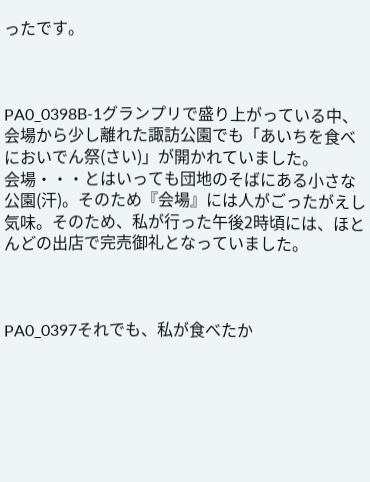ったです。



PA0_0398B-1グランプリで盛り上がっている中、会場から少し離れた諏訪公園でも「あいちを食べにおいでん祭(さい)」が開かれていました。
会場・・・とはいっても団地のそばにある小さな公園(汗)。そのため『会場』には人がごったがえし気味。そのため、私が行った午後2時頃には、ほとんどの出店で完売御礼となっていました。



PA0_0397それでも、私が食べたか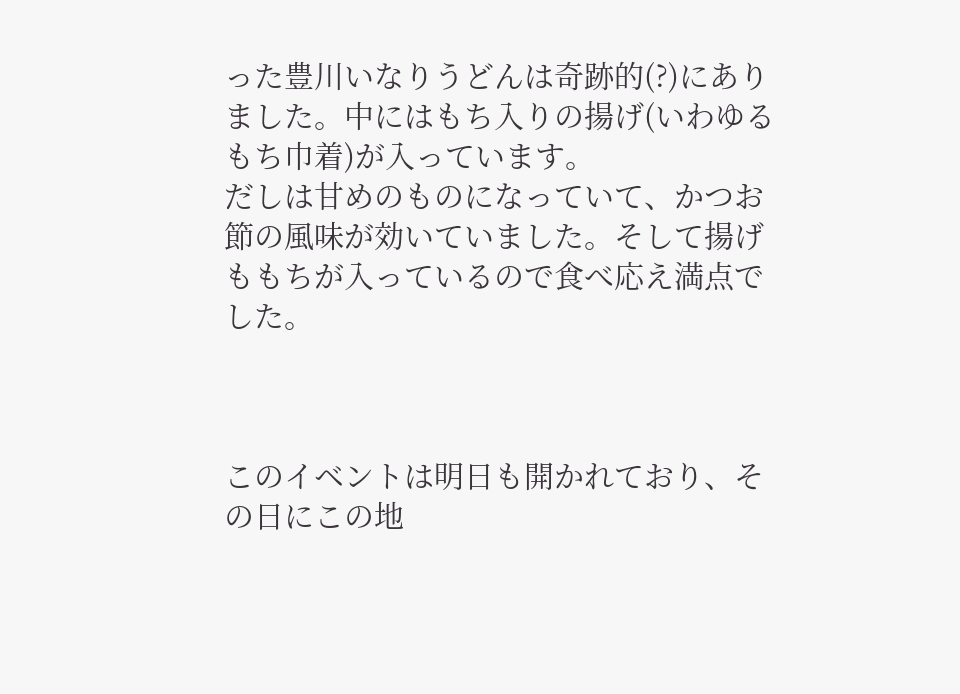った豊川いなりうどんは奇跡的(?)にありました。中にはもち入りの揚げ(いわゆるもち巾着)が入っています。
だしは甘めのものになっていて、かつお節の風味が効いていました。そして揚げももちが入っているので食べ応え満点でした。



このイベントは明日も開かれており、その日にこの地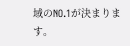域のNO.1が決まります。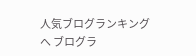人気ブログランキングへ ブログラ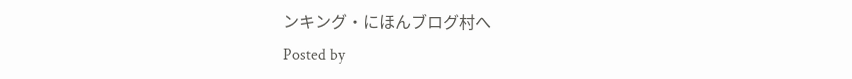ンキング・にほんブログ村へ
Posted by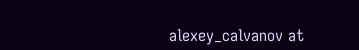alexey_calvanov at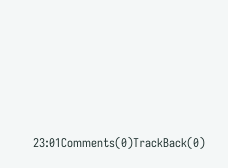23:01Comments(0)TrackBack(0)